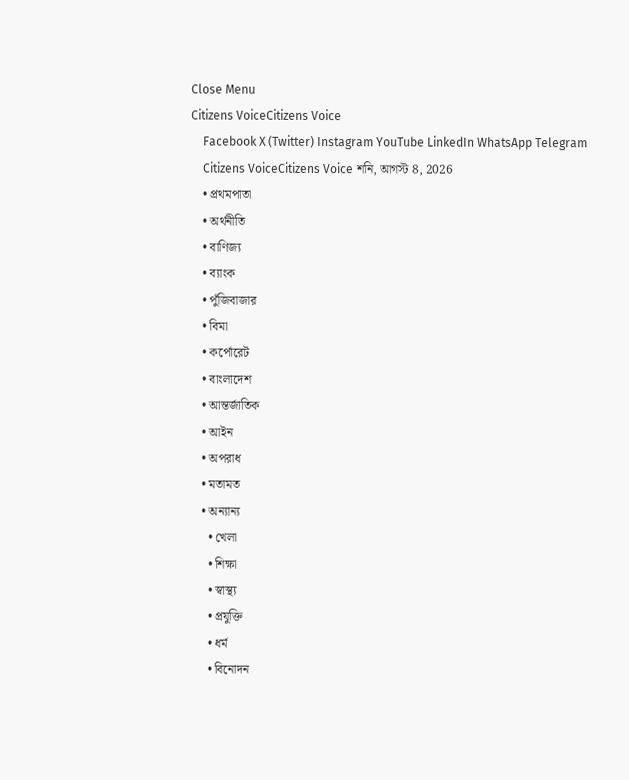Close Menu
Citizens VoiceCitizens Voice
    Facebook X (Twitter) Instagram YouTube LinkedIn WhatsApp Telegram
    Citizens VoiceCitizens Voice শনি, আগস্ট 8, 2026
    • প্রথমপাতা
    • অর্থনীতি
    • বাণিজ্য
    • ব্যাংক
    • পুঁজিবাজার
    • বিমা
    • কর্পোরেট
    • বাংলাদেশ
    • আন্তর্জাতিক
    • আইন
    • অপরাধ
    • মতামত
    • অন্যান্য
      • খেলা
      • শিক্ষা
      • স্বাস্থ্য
      • প্রযুক্তি
      • ধর্ম
      • বিনোদন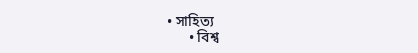• সাহিত্য
      • বিশ্ব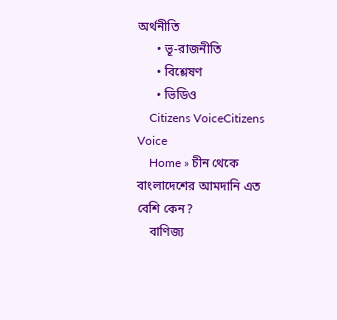অর্থনীতি
      • ভূ-রাজনীতি
      • বিশ্লেষণ
      • ভিডিও
    Citizens VoiceCitizens Voice
    Home » চীন থেকে বাংলাদেশের আমদানি এত বেশি কেন?
    বাণিজ্য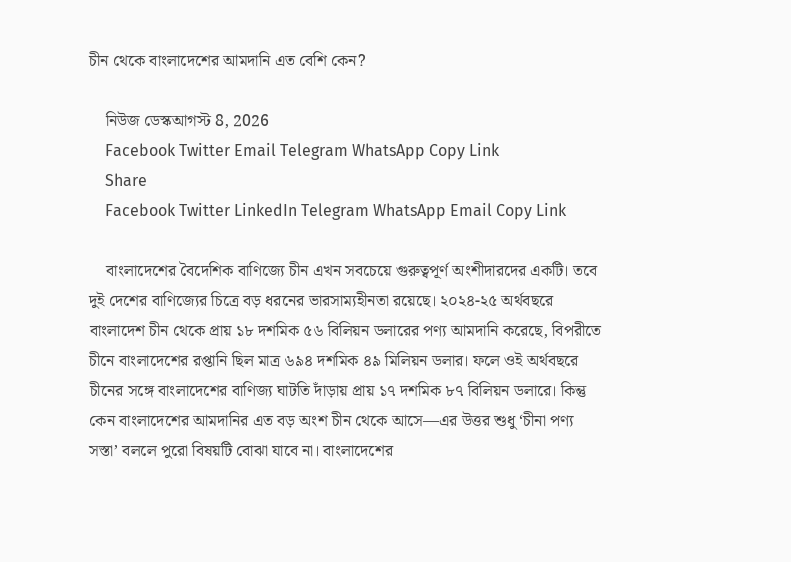চীন থেকে বাংলাদেশের আমদানি এত বেশি কেন?

    নিউজ ডেস্কআগস্ট 8, 2026
    Facebook Twitter Email Telegram WhatsApp Copy Link
    Share
    Facebook Twitter LinkedIn Telegram WhatsApp Email Copy Link

    বাংলাদেশের বৈদেশিক বাণিজ্যে চীন এখন সবচেয়ে গুরুত্বপূর্ণ অংশীদারদের একটি। তবে দুই দেশের বাণিজ্যের চিত্রে বড় ধরনের ভারসাম্যহীনতা রয়েছে। ২০২৪-২৫ অর্থবছরে বাংলাদেশ চীন থেকে প্রায় ১৮ দশমিক ৫৬ বিলিয়ন ডলারের পণ্য আমদানি করেছে, বিপরীতে চীনে বাংলাদেশের রপ্তানি ছিল মাত্র ৬৯৪ দশমিক ৪৯ মিলিয়ন ডলার। ফলে ওই অর্থবছরে চীনের সঙ্গে বাংলাদেশের বাণিজ্য ঘাটতি দাঁড়ায় প্রায় ১৭ দশমিক ৮৭ বিলিয়ন ডলারে। কিন্তু কেন বাংলাদেশের আমদানির এত বড় অংশ চীন থেকে আসে—এর উত্তর শুধু ‘চীনা পণ্য সস্তা’ বললে পুরো বিষয়টি বোঝা যাবে না। বাংলাদেশের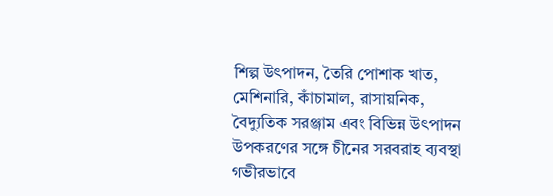শিল্প উৎপাদন, তৈরি পোশাক খাত, মেশিনারি, কাঁচামাল, রাসায়নিক, বৈদ্যুতিক সরঞ্জাম এবং বিভিন্ন উৎপাদন উপকরণের সঙ্গে চীনের সরবরাহ ব্যবস্থা গভীরভাবে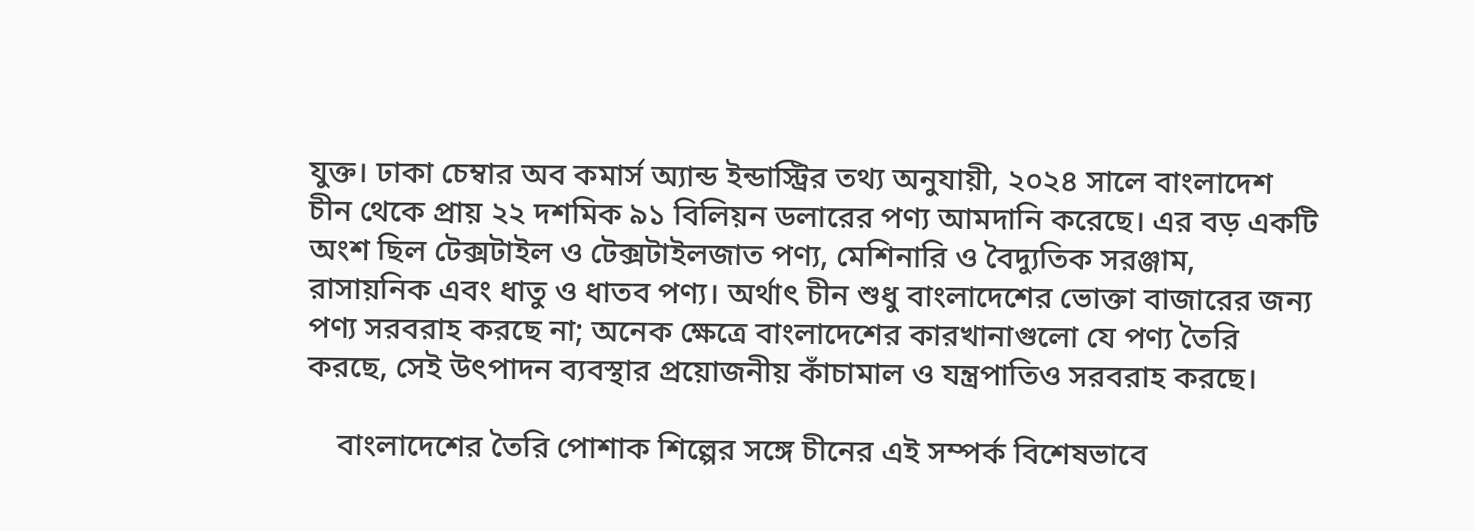যুক্ত। ঢাকা চেম্বার অব কমার্স অ্যান্ড ইন্ডাস্ট্রির তথ্য অনুযায়ী, ২০২৪ সালে বাংলাদেশ চীন থেকে প্রায় ২২ দশমিক ৯১ বিলিয়ন ডলারের পণ্য আমদানি করেছে। এর বড় একটি অংশ ছিল টেক্সটাইল ও টেক্সটাইলজাত পণ্য, মেশিনারি ও বৈদ্যুতিক সরঞ্জাম, রাসায়নিক এবং ধাতু ও ধাতব পণ্য। অর্থাৎ চীন শুধু বাংলাদেশের ভোক্তা বাজারের জন্য পণ্য সরবরাহ করছে না; অনেক ক্ষেত্রে বাংলাদেশের কারখানাগুলো যে পণ্য তৈরি করছে, সেই উৎপাদন ব্যবস্থার প্রয়োজনীয় কাঁচামাল ও যন্ত্রপাতিও সরবরাহ করছে।

    বাংলাদেশের তৈরি পোশাক শিল্পের সঙ্গে চীনের এই সম্পর্ক বিশেষভাবে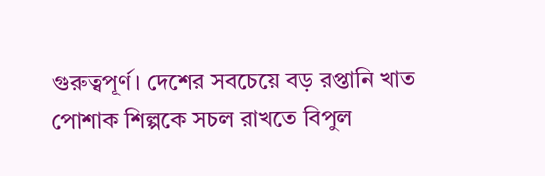গুরুত্বপূর্ণ। দেশের সবচেয়ে বড় রপ্তানি খাত পোশাক শিল্পকে সচল রাখতে বিপুল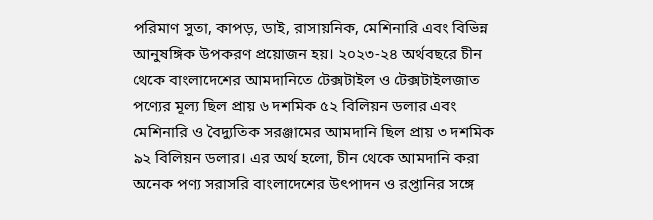পরিমাণ সুতা, কাপড়, ডাই, রাসায়নিক, মেশিনারি এবং বিভিন্ন আনুষঙ্গিক উপকরণ প্রয়োজন হয়। ২০২৩-২৪ অর্থবছরে চীন থেকে বাংলাদেশের আমদানিতে টেক্সটাইল ও টেক্সটাইলজাত পণ্যের মূল্য ছিল প্রায় ৬ দশমিক ৫২ বিলিয়ন ডলার এবং মেশিনারি ও বৈদ্যুতিক সরঞ্জামের আমদানি ছিল প্রায় ৩ দশমিক ৯২ বিলিয়ন ডলার। এর অর্থ হলো, চীন থেকে আমদানি করা অনেক পণ্য সরাসরি বাংলাদেশের উৎপাদন ও রপ্তানির সঙ্গে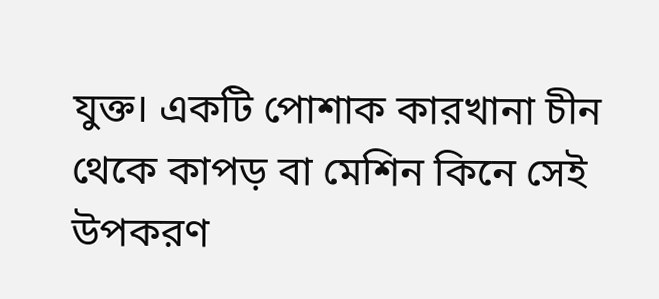যুক্ত। একটি পোশাক কারখানা চীন থেকে কাপড় বা মেশিন কিনে সেই উপকরণ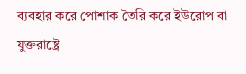ব্যবহার করে পোশাক তৈরি করে ইউরোপ বা যুক্তরাষ্ট্রে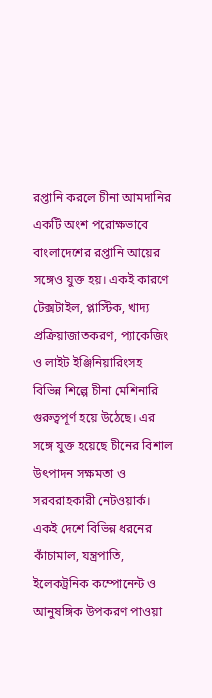রপ্তানি করলে চীনা আমদানির একটি অংশ পরোক্ষভাবে বাংলাদেশের রপ্তানি আয়ের সঙ্গেও যুক্ত হয়। একই কারণে টেক্সটাইল, প্লাস্টিক, খাদ্য প্রক্রিয়াজাতকরণ, প্যাকেজিং ও লাইট ইঞ্জিনিয়ারিংসহ বিভিন্ন শিল্পে চীনা মেশিনারি গুরুত্বপূর্ণ হয়ে উঠেছে। এর সঙ্গে যুক্ত হয়েছে চীনের বিশাল উৎপাদন সক্ষমতা ও সরবরাহকারী নেটওয়ার্ক। একই দেশে বিভিন্ন ধরনের কাঁচামাল, যন্ত্রপাতি, ইলেকট্রনিক কম্পোনেন্ট ও আনুষঙ্গিক উপকরণ পাওয়া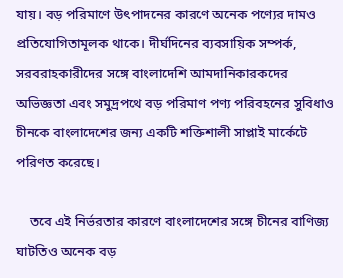যায়। বড় পরিমাণে উৎপাদনের কারণে অনেক পণ্যের দামও প্রতিযোগিতামূলক থাকে। দীর্ঘদিনের ব্যবসায়িক সম্পর্ক, সরবরাহকারীদের সঙ্গে বাংলাদেশি আমদানিকারকদের অভিজ্ঞতা এবং সমুদ্রপথে বড় পরিমাণ পণ্য পরিবহনের সুবিধাও চীনকে বাংলাদেশের জন্য একটি শক্তিশালী সাপ্লাই মার্কেটে পরিণত করেছে।

    তবে এই নির্ভরতার কারণে বাংলাদেশের সঙ্গে চীনের বাণিজ্য ঘাটতিও অনেক বড়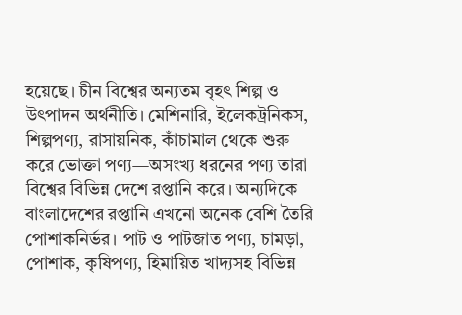হয়েছে। চীন বিশ্বের অন্যতম বৃহৎ শিল্প ও উৎপাদন অর্থনীতি। মেশিনারি, ইলেকট্রনিকস, শিল্পপণ্য, রাসায়নিক, কাঁচামাল থেকে শুরু করে ভোক্তা পণ্য—অসংখ্য ধরনের পণ্য তারা বিশ্বের বিভিন্ন দেশে রপ্তানি করে। অন্যদিকে বাংলাদেশের রপ্তানি এখনো অনেক বেশি তৈরি পোশাকনির্ভর। পাট ও পাটজাত পণ্য, চামড়া, পোশাক, কৃষিপণ্য, হিমায়িত খাদ্যসহ বিভিন্ন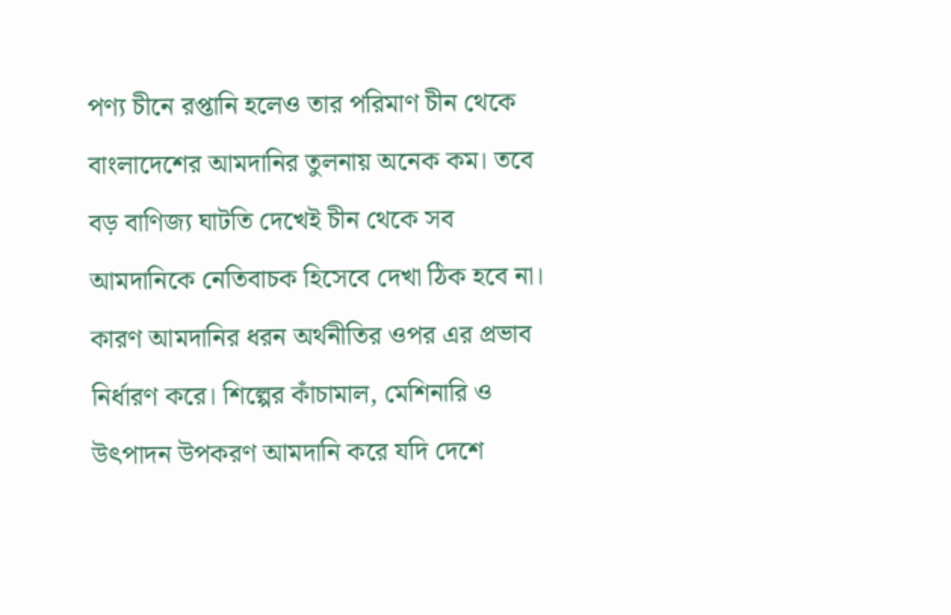পণ্য চীনে রপ্তানি হলেও তার পরিমাণ চীন থেকে বাংলাদেশের আমদানির তুলনায় অনেক কম। তবে বড় বাণিজ্য ঘাটতি দেখেই চীন থেকে সব আমদানিকে নেতিবাচক হিসেবে দেখা ঠিক হবে না। কারণ আমদানির ধরন অর্থনীতির ওপর এর প্রভাব নির্ধারণ করে। শিল্পের কাঁচামাল, মেশিনারি ও উৎপাদন উপকরণ আমদানি করে যদি দেশে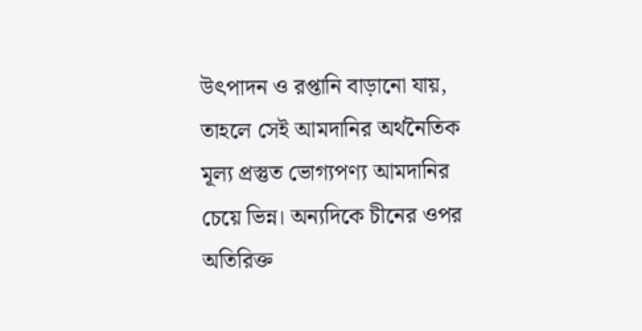উৎপাদন ও রপ্তানি বাড়ানো যায়, তাহলে সেই আমদানির অর্থনৈতিক মূল্য প্রস্তুত ভোগ্যপণ্য আমদানির চেয়ে ভিন্ন। অন্যদিকে চীনের ওপর অতিরিক্ত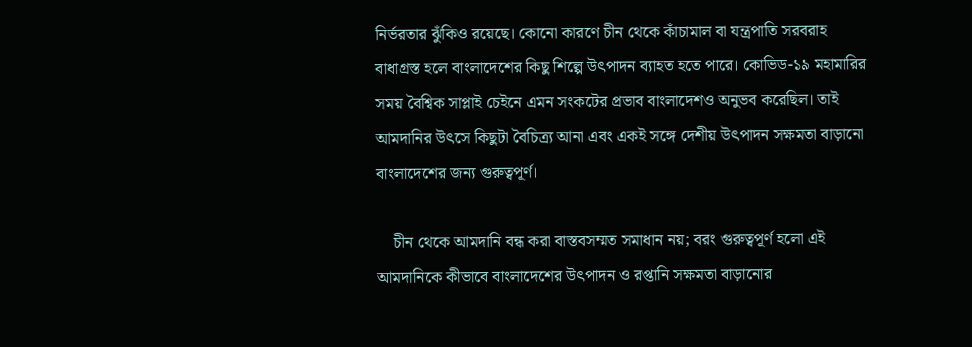নির্ভরতার ঝুঁকিও রয়েছে। কোনো কারণে চীন থেকে কাঁচামাল বা যন্ত্রপাতি সরবরাহ বাধাগ্রস্ত হলে বাংলাদেশের কিছু শিল্পে উৎপাদন ব্যাহত হতে পারে। কোভিড-১৯ মহামারির সময় বৈশ্বিক সাপ্লাই চেইনে এমন সংকটের প্রভাব বাংলাদেশও অনুভব করেছিল। তাই আমদানির উৎসে কিছুটা বৈচিত্র্য আনা এবং একই সঙ্গে দেশীয় উৎপাদন সক্ষমতা বাড়ানো বাংলাদেশের জন্য গুরুত্বপূর্ণ।

    চীন থেকে আমদানি বন্ধ করা বাস্তবসম্মত সমাধান নয়; বরং গুরুত্বপূর্ণ হলো এই আমদানিকে কীভাবে বাংলাদেশের উৎপাদন ও রপ্তানি সক্ষমতা বাড়ানোর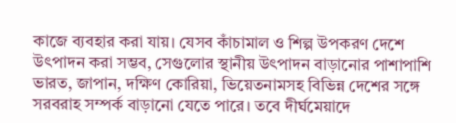কাজে ব্যবহার করা যায়। যেসব কাঁচামাল ও শিল্প উপকরণ দেশে উৎপাদন করা সম্ভব, সেগুলোর স্থানীয় উৎপাদন বাড়ানোর পাশাপাশি ভারত, জাপান, দক্ষিণ কোরিয়া, ভিয়েতনামসহ বিভিন্ন দেশের সঙ্গে সরবরাহ সম্পর্ক বাড়ানো যেতে পারে। তবে দীর্ঘমেয়াদে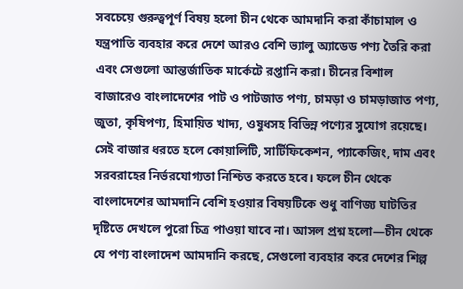সবচেয়ে গুরুত্বপূর্ণ বিষয় হলো চীন থেকে আমদানি করা কাঁচামাল ও যন্ত্রপাতি ব্যবহার করে দেশে আরও বেশি ভ্যালু অ্যাডেড পণ্য তৈরি করা এবং সেগুলো আন্তর্জাতিক মার্কেটে রপ্তানি করা। চীনের বিশাল বাজারেও বাংলাদেশের পাট ও পাটজাত পণ্য, চামড়া ও চামড়াজাত পণ্য, জুতা, কৃষিপণ্য, হিমায়িত খাদ্য, ওষুধসহ বিভিন্ন পণ্যের সুযোগ রয়েছে। সেই বাজার ধরতে হলে কোয়ালিটি, সার্টিফিকেশন, প্যাকেজিং, দাম এবং সরবরাহের নির্ভরযোগ্যতা নিশ্চিত করতে হবে। ফলে চীন থেকে বাংলাদেশের আমদানি বেশি হওয়ার বিষয়টিকে শুধু বাণিজ্য ঘাটতির দৃষ্টিতে দেখলে পুরো চিত্র পাওয়া যাবে না। আসল প্রশ্ন হলো—চীন থেকে যে পণ্য বাংলাদেশ আমদানি করছে, সেগুলো ব্যবহার করে দেশের শিল্প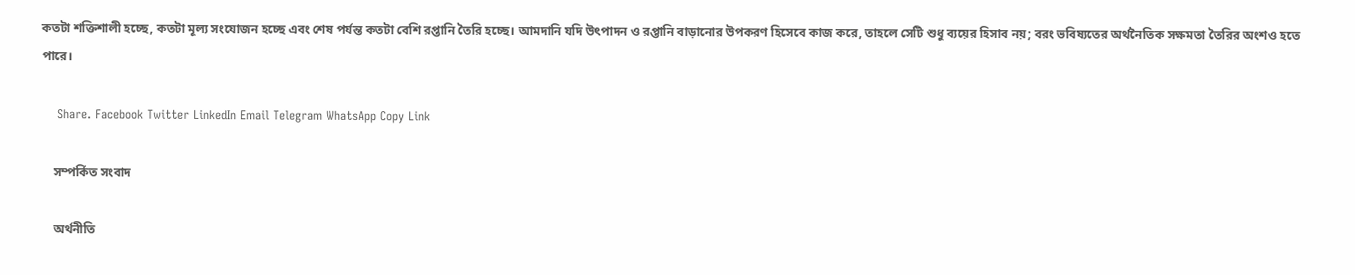কতটা শক্তিশালী হচ্ছে, কতটা মূল্য সংযোজন হচ্ছে এবং শেষ পর্যন্ত কতটা বেশি রপ্তানি তৈরি হচ্ছে। আমদানি যদি উৎপাদন ও রপ্তানি বাড়ানোর উপকরণ হিসেবে কাজ করে, তাহলে সেটি শুধু ব্যয়ের হিসাব নয়; বরং ভবিষ্যতের অর্থনৈতিক সক্ষমতা তৈরির অংশও হতে পারে।

    Share. Facebook Twitter LinkedIn Email Telegram WhatsApp Copy Link

    সম্পর্কিত সংবাদ

    অর্থনীতি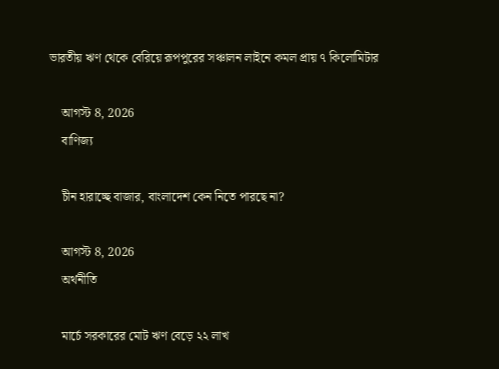ভারতীয় ঋণ থেকে বেরিয়ে রূপপুরের সঞ্চালন লাইনে কমল প্রায় ৭ কিলোমিটার

    আগস্ট 8, 2026
    বাণিজ্য

    চীন হারাচ্ছে বাজার, বাংলাদেশ কেন নিতে পারছে না?

    আগস্ট 8, 2026
    অর্থনীতি

    মার্চে সরকারের মোট ঋণ বেড়ে ২২ লাখ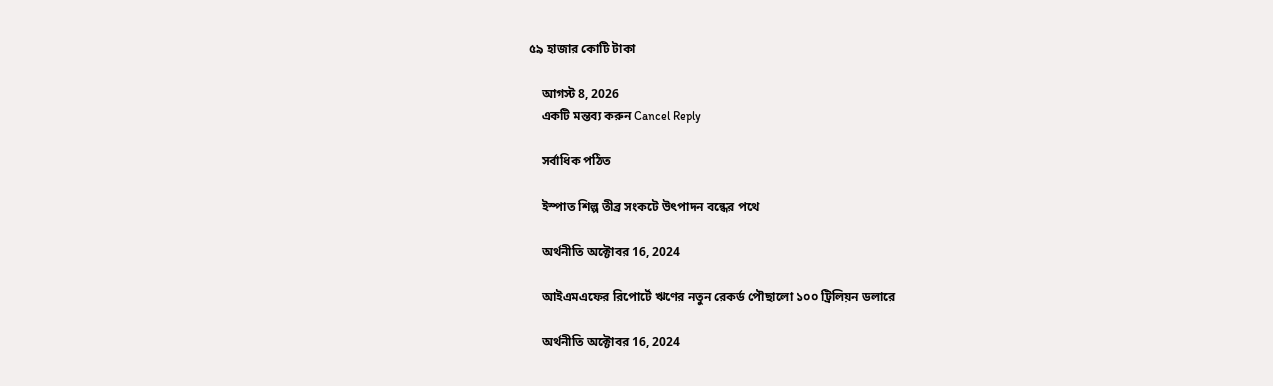৫৯ হাজার কোটি টাকা

    আগস্ট 8, 2026
    একটি মন্তব্য করুন Cancel Reply

    সর্বাধিক পঠিত

    ইস্পাত শিল্প তীব্র সংকটে উৎপাদন বন্ধের পথে

    অর্থনীতি অক্টোবর 16, 2024

    আইএমএফের রিপোর্টে ঋণের নতুন রেকর্ড পৌছালো ১০০ ট্রিলিয়ন ডলারে

    অর্থনীতি অক্টোবর 16, 2024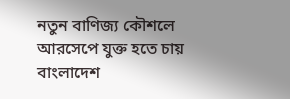নতুন বাণিজ্য কৌশলে আরসেপে যুক্ত হতে চায় বাংলাদেশ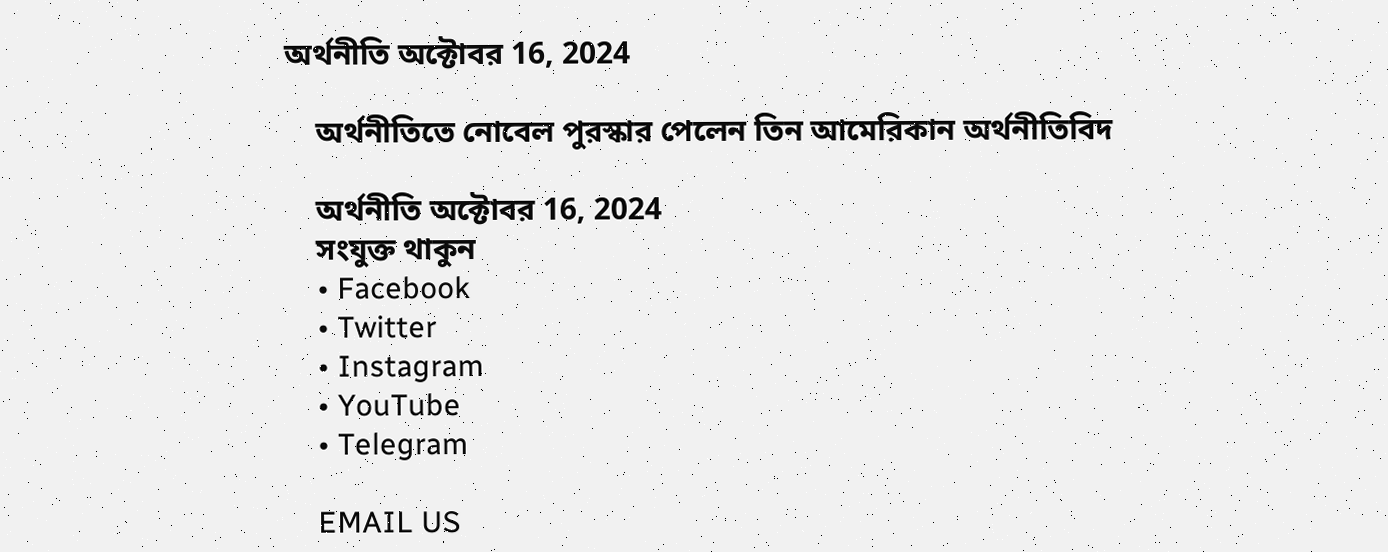অর্থনীতি অক্টোবর 16, 2024

    অর্থনীতিতে নোবেল পুরস্কার পেলেন তিন আমেরিকান অর্থনীতিবিদ

    অর্থনীতি অক্টোবর 16, 2024
    সংযুক্ত থাকুন
    • Facebook
    • Twitter
    • Instagram
    • YouTube
    • Telegram

    EMAIL US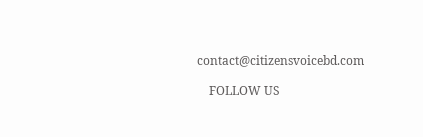contact@citizensvoicebd.com

    FOLLOW US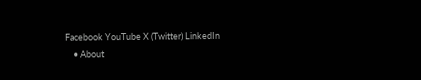Facebook YouTube X (Twitter) LinkedIn
    • About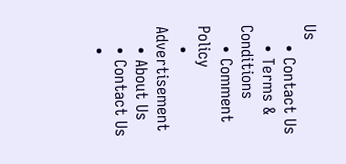Us
    • Contact Us
    • Terms & Conditions
    • Comment Policy
    • Advertisement
    • About Us
    • Contact Us
    •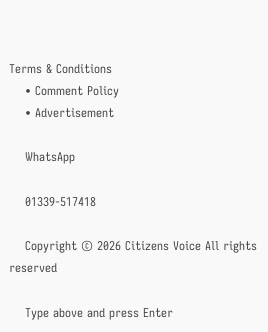Terms & Conditions
    • Comment Policy
    • Advertisement

    WhatsApp

    01339-517418

    Copyright © 2026 Citizens Voice All rights reserved

    Type above and press Enter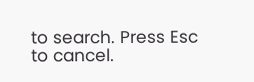to search. Press Esc to cancel.